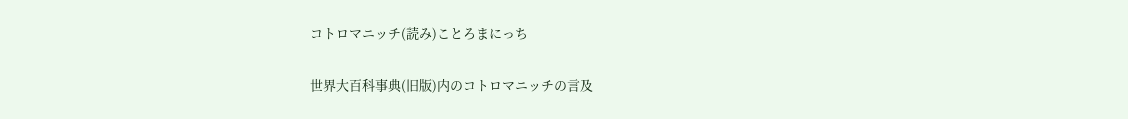コトロマニッチ(読み)ことろまにっち

世界大百科事典(旧版)内のコトロマニッチの言及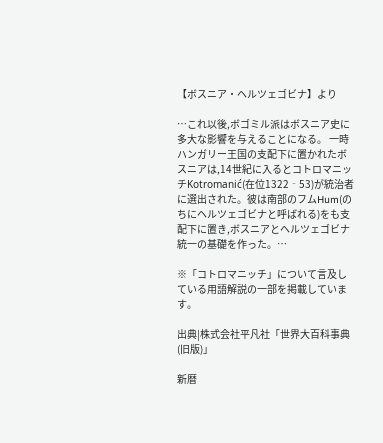【ボスニア・ヘルツェゴビナ】より

…これ以後,ボゴミル派はボスニア史に多大な影響を与えることになる。 一時ハンガリー王国の支配下に置かれたボスニアは,14世紀に入るとコトロマニッチKotromanić(在位1322‐53)が統治者に選出された。彼は南部のフムHum(のちにヘルツェゴビナと呼ばれる)をも支配下に置き,ボスニアとヘルツェゴビナ統一の基礎を作った。…

※「コトロマニッチ」について言及している用語解説の一部を掲載しています。

出典|株式会社平凡社「世界大百科事典(旧版)」

新暦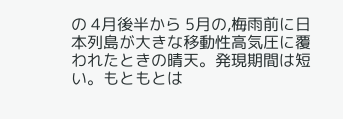の 4月後半から 5月の,梅雨前に日本列島が大きな移動性高気圧に覆われたときの晴天。発現期間は短い。もともとは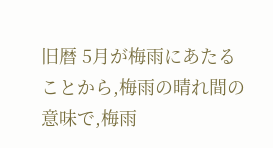旧暦 5月が梅雨にあたることから,梅雨の晴れ間の意味で,梅雨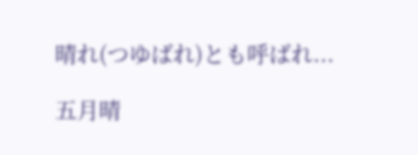晴れ(つゆばれ)とも呼ばれ...

五月晴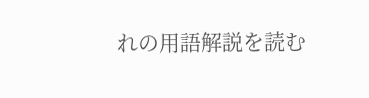れの用語解説を読む